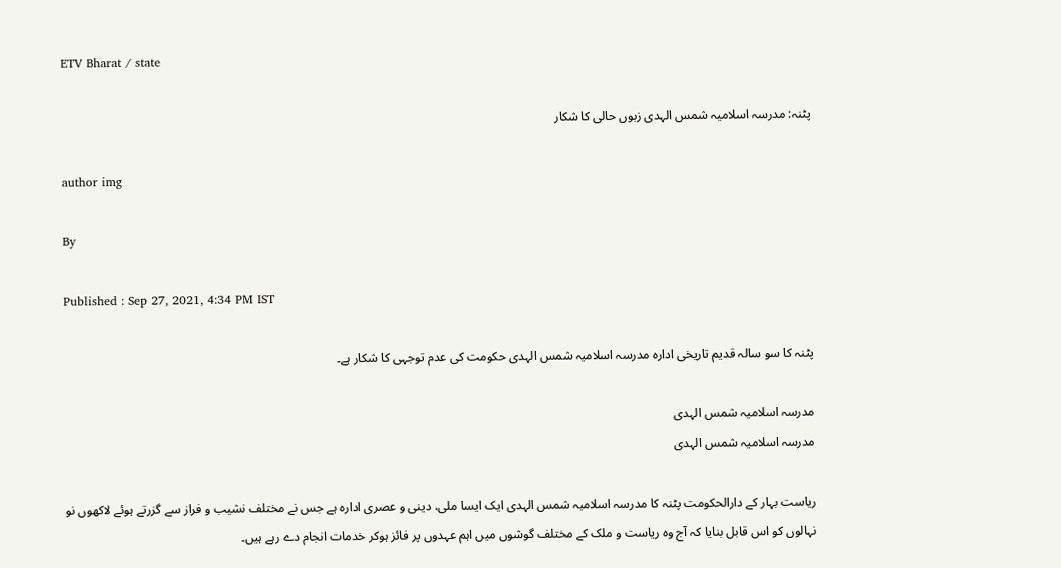ETV Bharat / state

پٹنہ: مدرسہ اسلامیہ شمس الہدی زبوں حالی کا شکار

author img

By

Published : Sep 27, 2021, 4:34 PM IST

پٹنہ کا سو سالہ قدیم تاریخی ادارہ مدرسہ اسلامیہ شمس الہدی حکومت کی عدم توجہی کا شکار ہے۔

مدرسہ اسلامیہ شمس الہدی
مدرسہ اسلامیہ شمس الہدی

ریاست بہار کے دارالحکومت پٹنہ کا مدرسہ اسلامیہ شمس الہدی ایک ایسا ملی، دینی و عصری ادارہ ہے جس نے مختلف نشیب و فراز سے گزرتے ہوئے لاکھوں نو نہالوں کو اس قابل بنایا کہ آج وہ ریاست و ملک کے مختلف گوشوں میں اہم عہدوں پر فائز ہوکر خدمات انجام دے رہے ہیں۔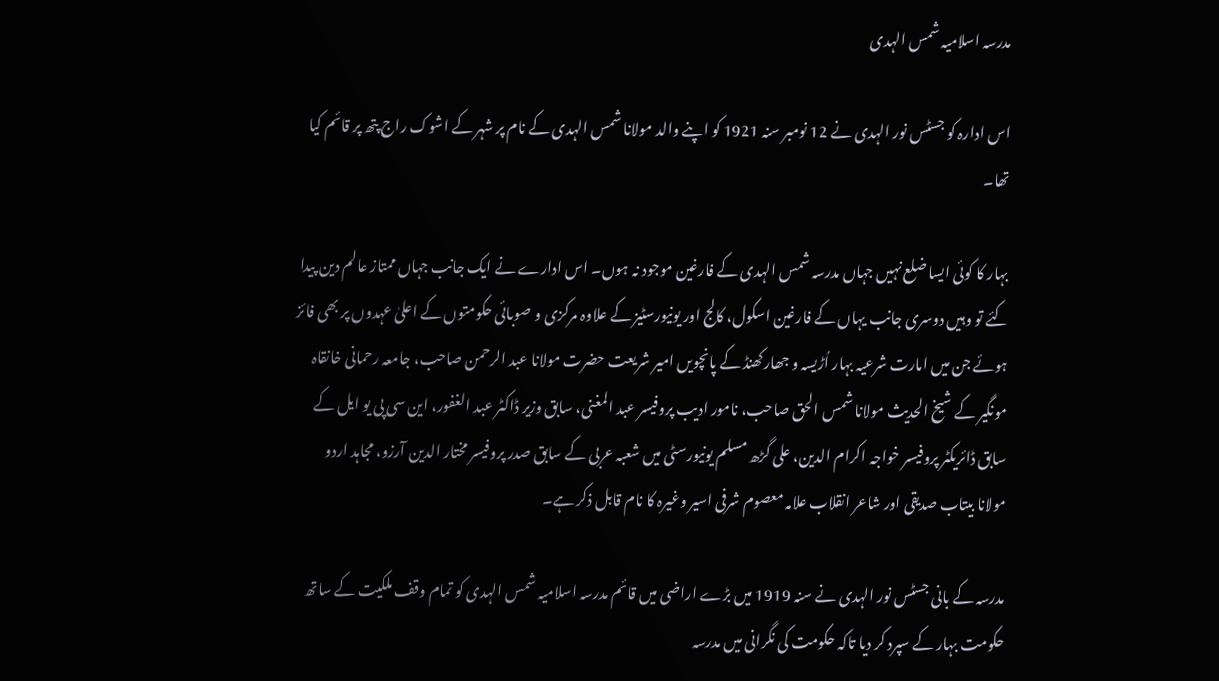مدرسہ اسلامیہ شمس الہدی

اس ادارہ کو جسٹس نور الہدی نے 12 نومبر سنہ 1921 کو اپنے والد مولانا شمس الہدی کے نام پر شہر کے اشوک راج پتھ پر قائم کیا تھا۔

بہار کا کوئی ایسا ضلع نہیں جہاں مدرسہ شمس الہدی کے فارغین موجود نہ ہوں۔ اس ادارے نے ایک جانب جہاں ممتاز عالم دین پیدا کئے تو وہیں دوسری جانب یہاں کے فارغین اسکول، کالج اور یونیورسٹیز کے علاوہ مرکزی و صوبائی حکومتوں کے اعلیٰ عہدوں پر بھی فائز ہوئے جن میں امارت شرعیہ بہار اُڑیسہ و جھارکھنڈ کے پانچویں امیر شریعت حضرت مولانا عبد الرحمن صاحب، جامعہ رحمانی خانقاہ مونگیر کے شیخ الحدیث مولانا شمس الحق صاحب، نامور ادیب پروفیسر عبد المغنی، سابق وزیر ڈاکٹر عبد الغفور، این سی پی یو ایل کے سابق ڈائریکٹر پروفیسر خواجہ اکرام الدین، علی گڑھ مسلم یونیورسٹی میں شعبہ عربی کے سابق صدر پروفیسر مختار الدین آرزو، مجاہد اردو مولانا بیتاب صدیقی اور شاعر انقلاب علامہ معصوم شرفی اسیر وغیرہ کا نام قابل ذکر ہے۔

مدرسہ کے بانی جسٹس نور الہدی نے سنہ 1919 میں بڑے اراضی میں قائم مدرسہ اسلامیہ شمس الہدی کو تمام وقف ملکیت کے ساتھ حکومت بہار کے سپرد کر دیا تاکہ حکومت کی نگرانی میں مدرسہ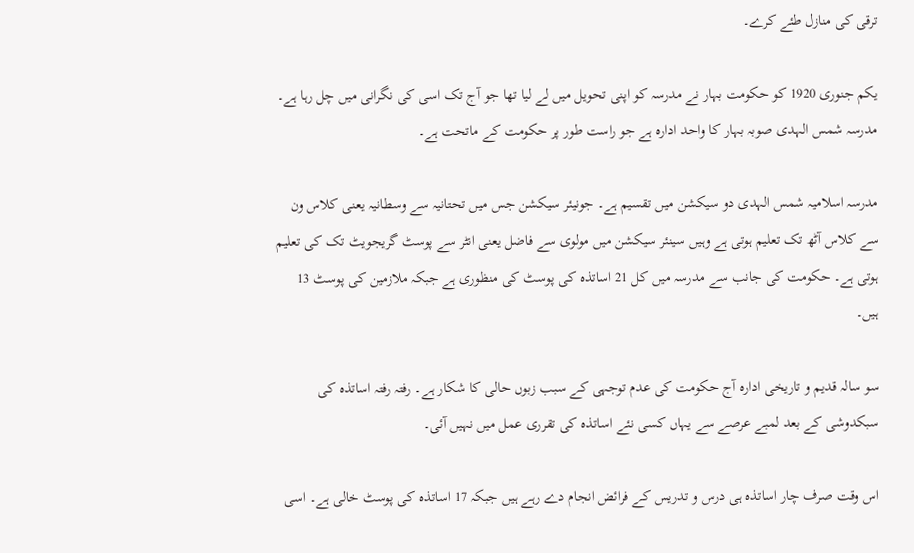ترقی کی منازل طئے کرے۔

یکم جنوری 1920 کو حکومت بہار نے مدرسہ کو اپنی تحویل میں لے لیا تھا جو آج تک اسی کی نگرانی میں چل رہا ہے۔ مدرسہ شمس الہدی صوبہ بہار کا واحد ادارہ ہے جو راست طور پر حکومت کے ماتحت ہے۔

مدرسہ اسلامیہ شمس الہدی دو سیکشن میں تقسیم ہے۔ جونیئر سیکشن جس میں تحتانیہ سے وسطانیہ یعنی کلاس ون سے کلاس آٹھ تک تعلیم ہوتی ہے وہیں سینئر سیکشن میں مولوی سے فاضل یعنی انٹر سے پوسٹ گریجویٹ تک کی تعلیم ہوتی ہے۔ حکومت کی جانب سے مدرسہ میں کل 21 اساتذہ کی پوسٹ کی منظوری ہے جبکہ ملازمین کی پوسٹ 13 ہیں۔

سو سالہ قدیم و تاریخی ادارہ آج حکومت کی عدم توجہی کے سبب زبوں حالی کا شکار ہے۔ رفتہ رفتہ اساتذہ کی سبکدوشی کے بعد لمبے عرصے سے یہاں کسی نئے اساتذہ کی تقرری عمل میں نہیں آئی۔

اس وقت صرف چار اساتذہ ہی درس و تدریس کے فرائض انجام دے رہے ہیں جبکہ 17 اساتذہ کی پوسٹ خالی ہے۔ اسی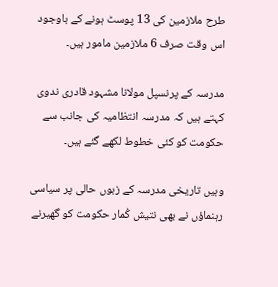طرح ملازمین کی 13 پوسٹ ہونے کے باوجود اس وقت صرف 6 ملازمین مامور ہیں۔

مدرسہ کے پرنسپل مولانا مشہود قادری ندوی کہتے ہیں کہ مدرسہ انتظامیہ کی جانب سے حکومت کو کئی خطوط لکھے گئے ہیں۔

وہیں تاریخی مدرسہ کے زبوں حالی پر سیاسی رہنماؤں نے بھی نتیش کُمار حکومت کو گھیرنے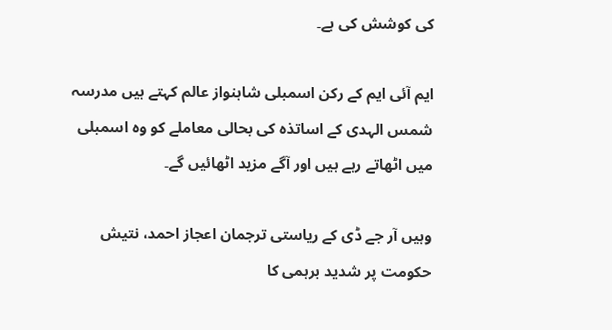کی کوشش کی ہے۔

ایم آئی ایم کے رکن اسمبلی شاہنواز عالم کہتے ہیں مدرسہ شمس الہدی کے اساتذہ کی بحالی معاملے کو وہ اسمبلی میں اٹھاتے رہے ہیں اور آگے مزید اٹھائیں گے۔

وہیں آر جے ڈی کے ریاستی ترجمان اعجاز احمد، نتیش حکومت پر شدید برہمی کا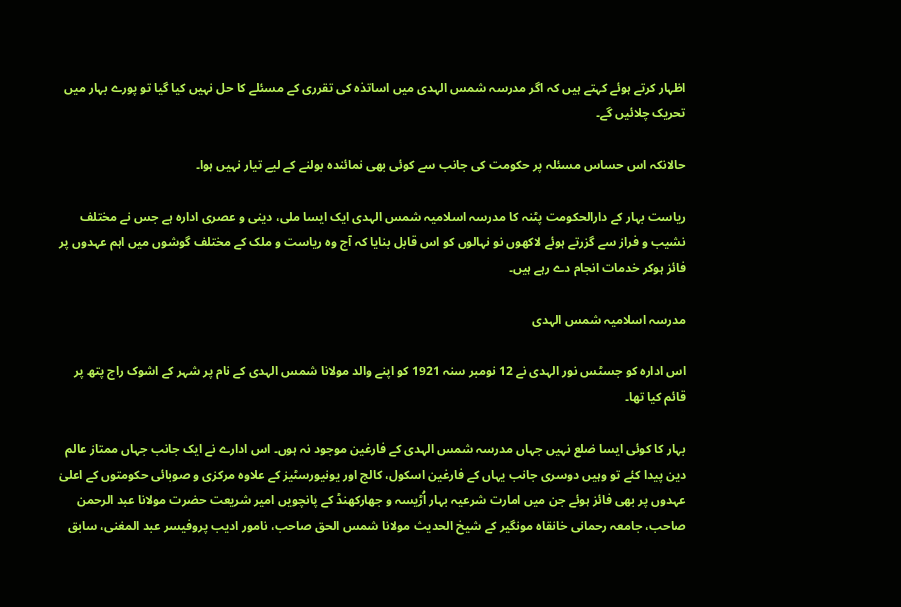اظہار کرتے ہوئے کہتے ہیں کہ اگر مدرسہ شمس الہدی میں اساتذہ کی تقرری کے مسئلے کا حل نہیں کیا گیا تو پورے بہار میں تحریک چلائیں گے۔

حالانکہ اس حساس مسئلہ پر حکومت کی جانب سے کوئی بھی نمائندہ بولنے کے لیے تیار نہیں ہوا۔

ریاست بہار کے دارالحکومت پٹنہ کا مدرسہ اسلامیہ شمس الہدی ایک ایسا ملی، دینی و عصری ادارہ ہے جس نے مختلف نشیب و فراز سے گزرتے ہوئے لاکھوں نو نہالوں کو اس قابل بنایا کہ آج وہ ریاست و ملک کے مختلف گوشوں میں اہم عہدوں پر فائز ہوکر خدمات انجام دے رہے ہیں۔

مدرسہ اسلامیہ شمس الہدی

اس ادارہ کو جسٹس نور الہدی نے 12 نومبر سنہ 1921 کو اپنے والد مولانا شمس الہدی کے نام پر شہر کے اشوک راج پتھ پر قائم کیا تھا۔

بہار کا کوئی ایسا ضلع نہیں جہاں مدرسہ شمس الہدی کے فارغین موجود نہ ہوں۔ اس ادارے نے ایک جانب جہاں ممتاز عالم دین پیدا کئے تو وہیں دوسری جانب یہاں کے فارغین اسکول، کالج اور یونیورسٹیز کے علاوہ مرکزی و صوبائی حکومتوں کے اعلیٰ عہدوں پر بھی فائز ہوئے جن میں امارت شرعیہ بہار اُڑیسہ و جھارکھنڈ کے پانچویں امیر شریعت حضرت مولانا عبد الرحمن صاحب، جامعہ رحمانی خانقاہ مونگیر کے شیخ الحدیث مولانا شمس الحق صاحب، نامور ادیب پروفیسر عبد المغنی، سابق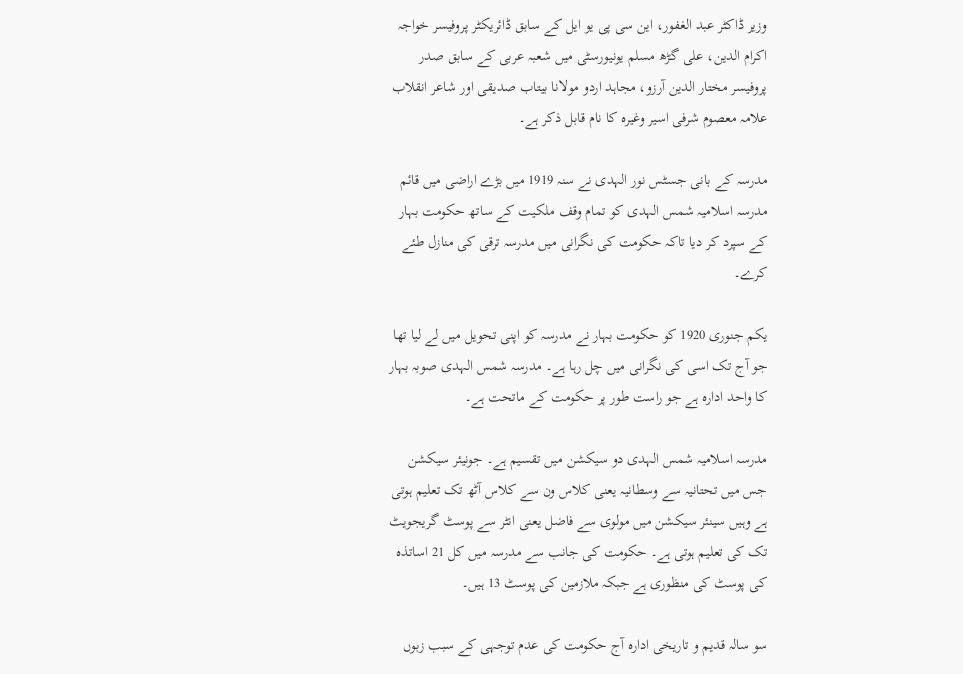وزیر ڈاکٹر عبد الغفور، این سی پی یو ایل کے سابق ڈائریکٹر پروفیسر خواجہ اکرام الدین، علی گڑھ مسلم یونیورسٹی میں شعبہ عربی کے سابق صدر پروفیسر مختار الدین آرزو، مجاہد اردو مولانا بیتاب صدیقی اور شاعر انقلاب علامہ معصوم شرفی اسیر وغیرہ کا نام قابل ذکر ہے۔

مدرسہ کے بانی جسٹس نور الہدی نے سنہ 1919 میں بڑے اراضی میں قائم مدرسہ اسلامیہ شمس الہدی کو تمام وقف ملکیت کے ساتھ حکومت بہار کے سپرد کر دیا تاکہ حکومت کی نگرانی میں مدرسہ ترقی کی منازل طئے کرے۔

یکم جنوری 1920 کو حکومت بہار نے مدرسہ کو اپنی تحویل میں لے لیا تھا جو آج تک اسی کی نگرانی میں چل رہا ہے۔ مدرسہ شمس الہدی صوبہ بہار کا واحد ادارہ ہے جو راست طور پر حکومت کے ماتحت ہے۔

مدرسہ اسلامیہ شمس الہدی دو سیکشن میں تقسیم ہے۔ جونیئر سیکشن جس میں تحتانیہ سے وسطانیہ یعنی کلاس ون سے کلاس آٹھ تک تعلیم ہوتی ہے وہیں سینئر سیکشن میں مولوی سے فاضل یعنی انٹر سے پوسٹ گریجویٹ تک کی تعلیم ہوتی ہے۔ حکومت کی جانب سے مدرسہ میں کل 21 اساتذہ کی پوسٹ کی منظوری ہے جبکہ ملازمین کی پوسٹ 13 ہیں۔

سو سالہ قدیم و تاریخی ادارہ آج حکومت کی عدم توجہی کے سبب زبوں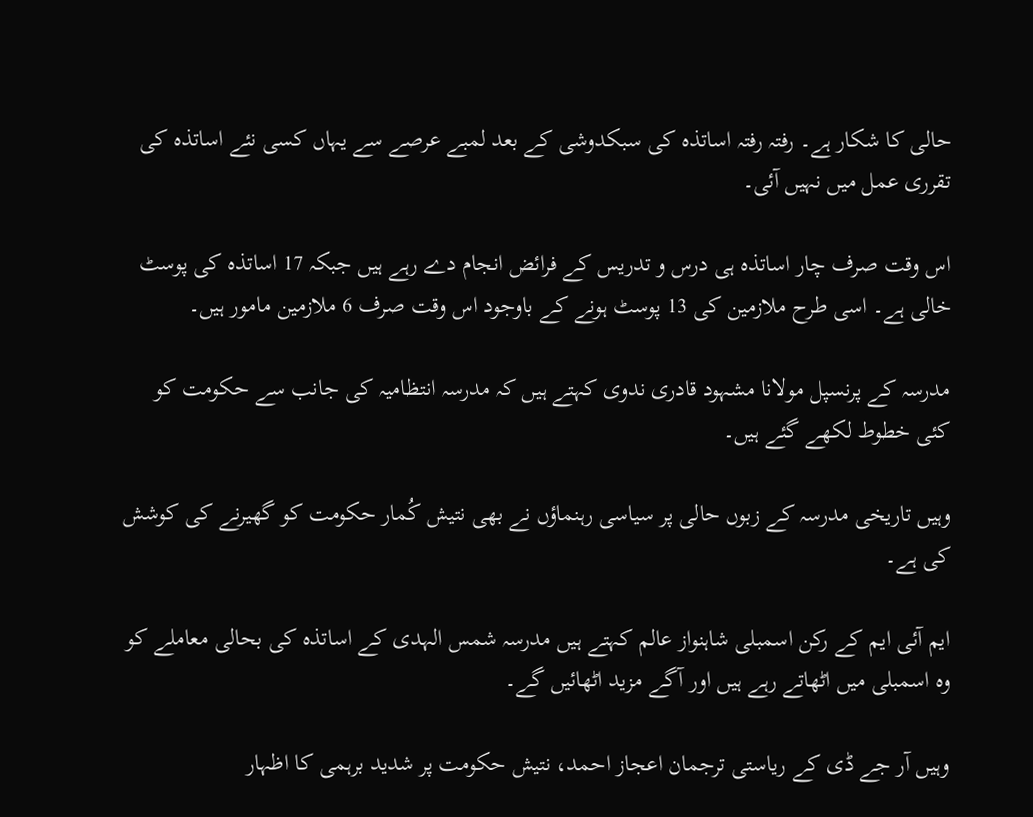حالی کا شکار ہے۔ رفتہ رفتہ اساتذہ کی سبکدوشی کے بعد لمبے عرصے سے یہاں کسی نئے اساتذہ کی تقرری عمل میں نہیں آئی۔

اس وقت صرف چار اساتذہ ہی درس و تدریس کے فرائض انجام دے رہے ہیں جبکہ 17 اساتذہ کی پوسٹ خالی ہے۔ اسی طرح ملازمین کی 13 پوسٹ ہونے کے باوجود اس وقت صرف 6 ملازمین مامور ہیں۔

مدرسہ کے پرنسپل مولانا مشہود قادری ندوی کہتے ہیں کہ مدرسہ انتظامیہ کی جانب سے حکومت کو کئی خطوط لکھے گئے ہیں۔

وہیں تاریخی مدرسہ کے زبوں حالی پر سیاسی رہنماؤں نے بھی نتیش کُمار حکومت کو گھیرنے کی کوشش کی ہے۔

ایم آئی ایم کے رکن اسمبلی شاہنواز عالم کہتے ہیں مدرسہ شمس الہدی کے اساتذہ کی بحالی معاملے کو وہ اسمبلی میں اٹھاتے رہے ہیں اور آگے مزید اٹھائیں گے۔

وہیں آر جے ڈی کے ریاستی ترجمان اعجاز احمد، نتیش حکومت پر شدید برہمی کا اظہار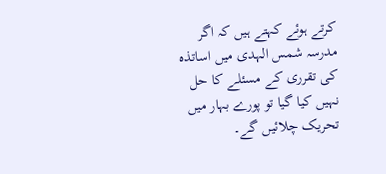کرتے ہوئے کہتے ہیں کہ اگر مدرسہ شمس الہدی میں اساتذہ کی تقرری کے مسئلے کا حل نہیں کیا گیا تو پورے بہار میں تحریک چلائیں گے۔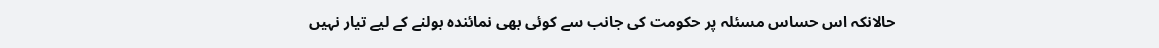حالانکہ اس حساس مسئلہ پر حکومت کی جانب سے کوئی بھی نمائندہ بولنے کے لیے تیار نہیں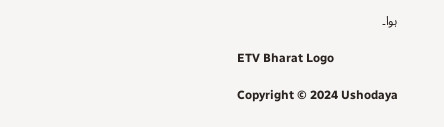ہوا۔

ETV Bharat Logo

Copyright © 2024 Ushodaya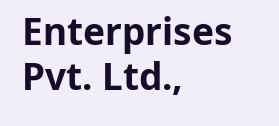Enterprises Pvt. Ltd.,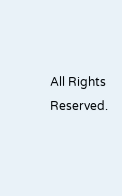All Rights Reserved.